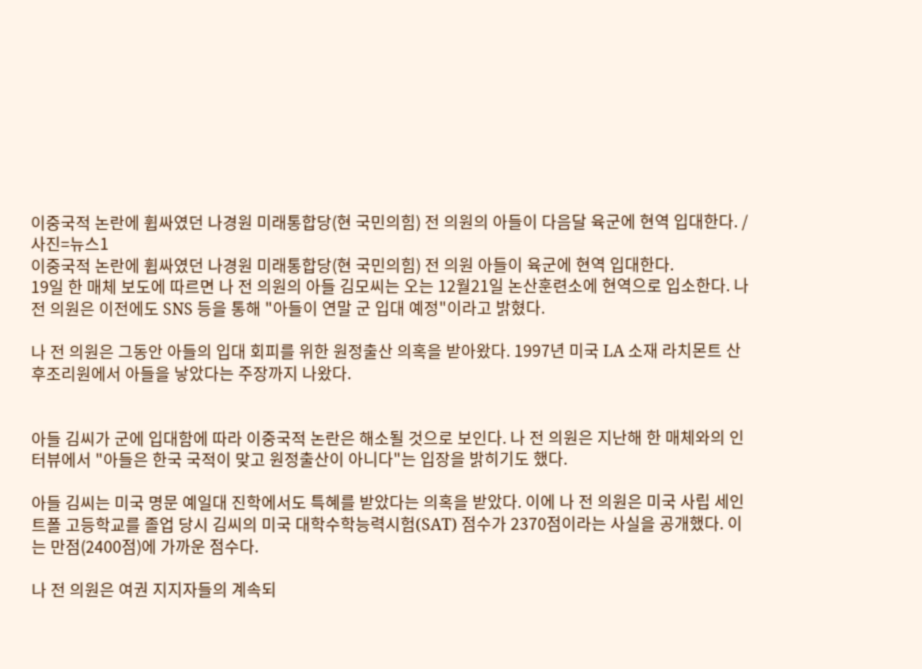이중국적 논란에 휩싸였던 나경원 미래통합당(현 국민의힘) 전 의원의 아들이 다음달 육군에 현역 입대한다. /사진=뉴스1
이중국적 논란에 휩싸였던 나경원 미래통합당(현 국민의힘) 전 의원 아들이 육군에 현역 입대한다.
19일 한 매체 보도에 따르면 나 전 의원의 아들 김모씨는 오는 12월21일 논산훈련소에 현역으로 입소한다. 나 전 의원은 이전에도 SNS 등을 통해 "아들이 연말 군 입대 예정"이라고 밝혔다.

나 전 의원은 그동안 아들의 입대 회피를 위한 원정출산 의혹을 받아왔다. 1997년 미국 LA 소재 라치몬트 산후조리원에서 아들을 낳았다는 주장까지 나왔다.


아들 김씨가 군에 입대함에 따라 이중국적 논란은 해소될 것으로 보인다. 나 전 의원은 지난해 한 매체와의 인터뷰에서 "아들은 한국 국적이 맞고 원정출산이 아니다"는 입장을 밝히기도 했다.

아들 김씨는 미국 명문 예일대 진학에서도 특혜를 받았다는 의혹을 받았다. 이에 나 전 의원은 미국 사립 세인트폴 고등학교를 졸업 당시 김씨의 미국 대학수학능력시험(SAT) 점수가 2370점이라는 사실을 공개했다. 이는 만점(2400점)에 가까운 점수다.

나 전 의원은 여권 지지자들의 계속되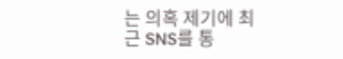는 의혹 제기에 최근 SNS를 통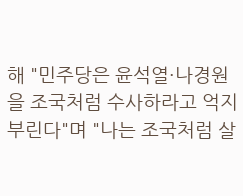해 "민주당은 윤석열·나경원을 조국처럼 수사하라고 억지 부린다"며 "나는 조국처럼 살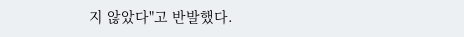지 않았다"고 반발했다.